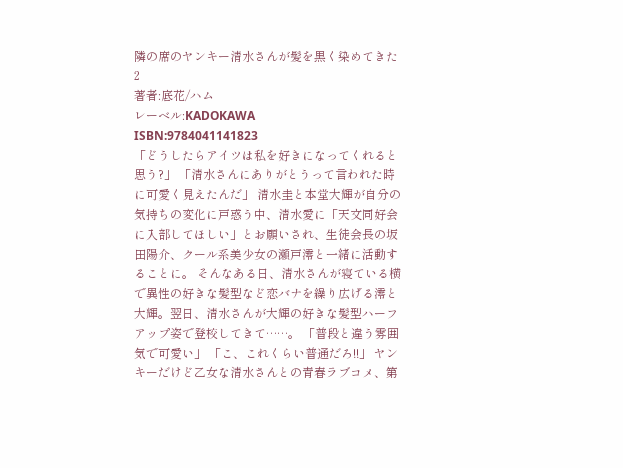隣の席のヤンキー清水さんが髪を黒く染めてきた2
著者:底花/ハム
レーベル:KADOKAWA
ISBN:9784041141823
「どうしたらアイツは私を好きになってくれると思う?」 「清水さんにありがとうって言われた時に可愛く見えたんだ」 清水圭と本堂大輝が自分の気持ちの変化に戸惑う中、清水愛に「天文同好会に入部してほしい」とお願いされ、生徒会長の坂田陽介、クール系美少女の瀬戸澪と一緒に活動することに。 そんなある日、清水さんが寝ている横で異性の好きな髪型など恋バナを繰り広げる澪と大輝。翌日、清水さんが大輝の好きな髪型ハーフアップ姿で登校してきて……。 「普段と違う雰囲気で可愛い」 「こ、これくらい普通だろ!!」 ヤンキーだけど乙女な清水さんとの青春ラブコメ、第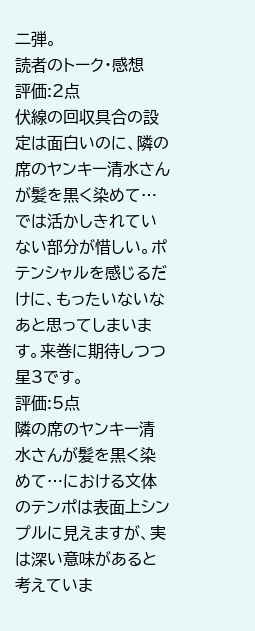二弾。
読者のトーク・感想
評価:2点
伏線の回収具合の設定は面白いのに、隣の席のヤンキー清水さんが髪を黒く染めて…では活かしきれていない部分が惜しい。ポテンシャルを感じるだけに、もったいないなあと思ってしまいます。来巻に期待しつつ星3です。
評価:5点
隣の席のヤンキー清水さんが髪を黒く染めて…における文体のテンポは表面上シンプルに見えますが、実は深い意味があると考えていま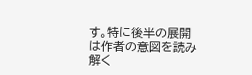す。特に後半の展開は作者の意図を読み解く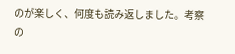のが楽しく、何度も読み返しました。考察の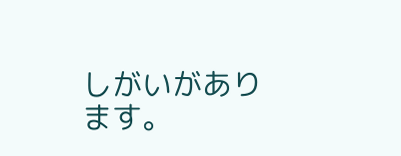しがいがあります。